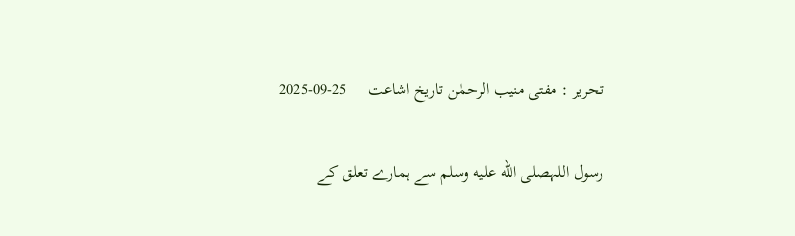تحریر : مفتی منیب الرحمٰن تاریخ اشاعت     25-09-2025

رسول اللہصلى الله عليه وسلم سے ہمارے تعلق کے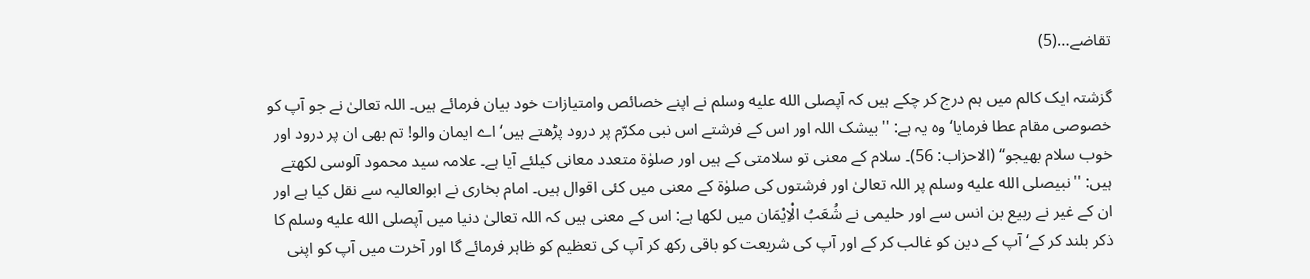تقاضے…(5)

گزشتہ ایک کالم میں ہم درج کر چکے ہیں کہ آپصلى الله عليه وسلم نے اپنے خصائص وامتیازات خود بیان فرمائے ہیں۔ اللہ تعالیٰ نے جو آپ کو خصوصی مقام عطا فرمایا‘ وہ یہ ہے: ''بیشک اللہ اور اس کے فرشتے اس نبی مکرّم پر درود پڑھتے ہیں‘ اے ایمان والو! تم بھی ان پر درود اور خوب سلام بھیجو‘‘ (الاحزاب: 56)۔ سلام کے معنی تو سلامتی کے ہیں اور صلوٰۃ متعدد معانی کیلئے آیا ہے۔ علامہ سید محمود آلوسی لکھتے ہیں: ''نبیصلى الله عليه وسلم پر اللہ تعالیٰ اور فرشتوں کی صلوٰۃ کے معنی میں کئی اقوال ہیں۔ امام بخاری نے ابوالعالیہ سے نقل کیا ہے اور ان کے غیر نے ربیع بن انس سے اور حلیمی نے شُعَبُ الْاِیْمَان میں لکھا ہے: اس کے معنی ہیں کہ اللہ تعالیٰ دنیا میں آپصلى الله عليه وسلم کا ذکر بلند کر کے‘ آپ کے دین کو غالب کر کے اور آپ کی شریعت کو باقی رکھ کر آپ کی تعظیم کو ظاہر فرمائے گا اور آخرت میں آپ کو اپنی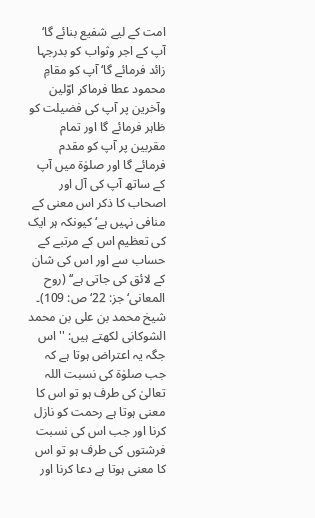امت کے لیے شفیع بنائے گا‘ آپ کے اجر وثواب کو بدرجہا زائد فرمائے گا‘ آپ کو مقامِ محمود عطا فرماکر اوّلین وآخرین پر آپ کی فضیلت کو ظاہر فرمائے گا اور تمام مقربین پر آپ کو مقدم فرمائے گا اور صلوٰۃ میں آپ کے ساتھ آپ کی آل اور اصحاب کا ذکر اس معنی کے منافی نہیں ہے‘ کیونکہ ہر ایک کی تعظیم اس کے مرتبے کے حساب سے اور اس کی شان کے لائق کی جاتی ہے‘‘ (روح المعانی‘ جز: 22‘ ص: 109)۔ شیخ محمد بن علی بن محمد الشوکانی لکھتے ہیں: ''اس جگہ یہ اعتراض ہوتا ہے کہ جب صلوٰۃ کی نسبت اللہ تعالیٰ کی طرف ہو تو اس کا معنی ہوتا ہے رحمت کو نازل کرنا اور جب اس کی نسبت فرشتوں کی طرف ہو تو اس کا معنی ہوتا ہے دعا کرنا اور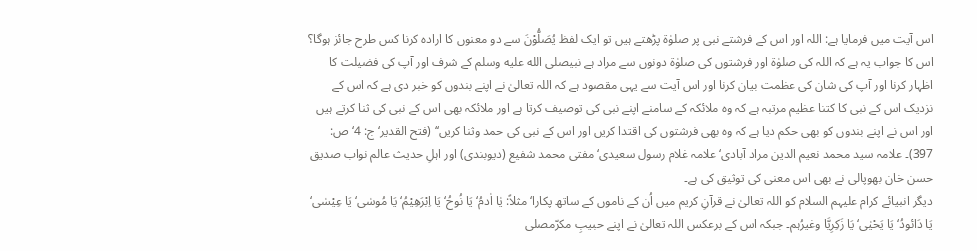اس آیت میں فرمایا ہے: اللہ اور اس کے فرشتے نبی پر صلوٰۃ پڑھتے ہیں تو ایک لفظ یُصَلُّوْنَ سے دو معنوں کا ارادہ کرنا کس طرح جائز ہوگا؟ اس کا جواب یہ ہے کہ اللہ کی صلوٰۃ اور فرشتوں کی صلوٰۃ دونوں سے مراد ہے نبیصلى الله عليه وسلم کے شرف اور آپ کی فضیلت کا اظہار کرنا اور آپ کی شان کی عظمت بیان کرنا اور اس آیت سے یہی مقصود ہے کہ اللہ تعالیٰ نے اپنے بندوں کو خبر دی ہے کہ اس کے نزدیک اس کے نبی کا کتنا عظیم مرتبہ ہے کہ وہ ملائکہ کے سامنے اپنے نبی کی توصیف کرتا ہے اور ملائکہ بھی اس کے نبی کی ثنا کرتے ہیں اور اس نے اپنے بندوں کو بھی حکم دیا ہے کہ وہ بھی فرشتوں کی اقتدا کریں اور اس کے نبی کی حمد وثنا کریں‘‘ (فتح القدیر‘ ج: 4‘ ص: 397)۔ علامہ سید محمد نعیم الدین مراد آبادی‘ علامہ غلام رسول سعیدی‘ مفتی محمد شفیع (دیوبندی) اور اہلِ حدیث عالم نواب صدیق حسن خان بھوپالی نے بھی اس معنی کی توثیق کی ہے۔
دیگر انبیائے کرام علیہم السلام کو اللہ تعالیٰ نے قرآنِ کریم میں اُن کے ناموں کے ساتھ پکارا‘ مثلاً: یٰا اٰدمُ‘ یَا نُوحُ‘ یَا اِبْرَھِیْمُ‘ یَا مُوسٰی‘ یَا عِیْسٰی‘ یَا دَائودُ‘ یَا یَحْیٰی‘ یَا زَکِرِیَّا وغیرُہم۔ جبکہ اس کے برعکس اللہ تعالیٰ نے اپنے حبیبِ مکرّمصلى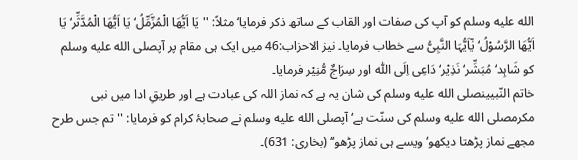الله عليه وسلم کو آپ کی صفات اور القاب کے ساتھ ذکر فرمایا‘ مثلاً: ''یَا اَیُّھَا الْمُزَّمِّلُ‘ یَا اَیُّھَا الْمُدَّثِّر‘ یَا اَیُّھَا الرَّسُوْلُ‘ یٰٓاَیُّہَا النَّبِیُّ سے خطاب فرمایا۔ نیز الاحزاب:46 میں ایک ہی مقام پر آپصلى الله عليه وسلم کو شَاہِد‘ مُبَشِّر‘ نَذِیْر‘ دَاعِی اِلَی اللّٰہ اور سِرَاجٌ مُّنِیْر فرمایا۔
خاتم النّبیینصلى الله عليه وسلم کی شان یہ ہے کہ نماز اللہ کی عبادت ہے اور طریقِ ادا میں نبی مکرمصلى الله عليه وسلم کی سنّت ہے‘ آپصلى الله عليه وسلم نے صحابۂ کرام کو فرمایا: ''تم جس طرح مجھے نماز پڑھتا دیکھو‘ ویسے ہی نماز پڑھو‘‘ (بخاری: 631)۔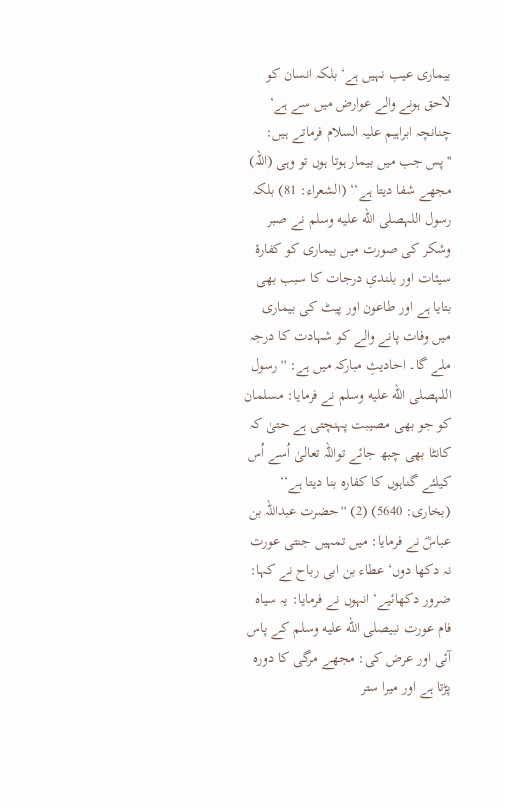بیماری عیب نہیں ہے‘ بلکہ انسان کو لاحق ہونے والے عوارض میں سے ہے‘ چنانچہ ابراہیم علیہ السلام فرماتے ہیں: ''پس جب میں بیمار ہوتا ہوں تو وہی (اللہ) مجھے شفا دیتا ہے‘‘ (الشعراء: 81) بلکہ رسول اللہصلى الله عليه وسلم نے صبر وشکر کی صورت میں بیماری کو کفارۂ سیئات اور بلندیِ درجات کا سبب بھی بتایا ہے اور طاعون اور پیٹ کی بیماری میں وفات پانے والے کو شہادت کا درجہ ملے گا۔ احادیثِ مبارکہ میں ہے: ''رسول اللہصلى الله عليه وسلم نے فرمایا: مسلمان کو جو بھی مصیبت پہنچتی ہے حتیٰ کہ کانٹا بھی چبھ جائے تواللہ تعالیٰ اُسے اُس کیلئے گناہوں کا کفارہ بنا دیتا ہے‘‘ (بخاری: 5640) (2) ''حضرت عبداللہ بن عباسؓ نے فرمایا: میں تمہیں جنتی عورت نہ دکھا دوں‘ عطاء بن ابی رباح نے کہا: ضرور دکھائیے‘ انہوں نے فرمایا: یہ سیاہ فام عورت نبیصلى الله عليه وسلم کے پاس آئی اور عرض کی: مجھے مرگی کا دورہ پڑتا ہے اور میرا ستر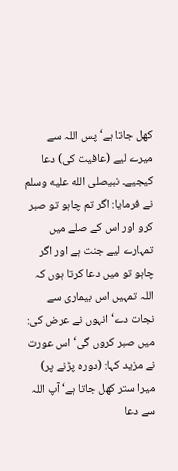کھل جاتا ہے‘ پس اللہ سے میرے لیے (عافیت کی) دعا کیجیے۔ نبیصلى الله عليه وسلم نے فرمایا: اگر تم چاہو تو صبر کرو اور اس کے صلے میں تمہارے لیے جنت ہے اور اگر چاہو تو میں دعا کرتا ہوں کہ اللہ تمہیں اس بیماری سے نجات دے‘ انہوں نے عرض کی: میں صبر کروں گی‘ اس عورت نے مزید کہا: (دورہ پڑنے پر) میرا ستر کھل جاتا ہے‘ آپ اللہ سے دعا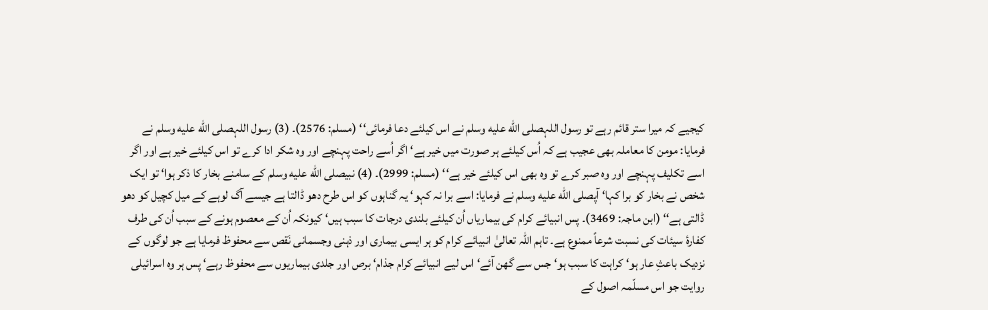کیجیے کہ میرا ستر قائم رہے تو رسول اللہصلى الله عليه وسلم نے اس کیلئے دعا فرمائی‘‘ (مسلم: 2576)۔ (3) رسول اللہصلى الله عليه وسلم نے فرمایا: مومن کا معاملہ بھی عجیب ہے کہ اُس کیلئے ہر صورت میں خیر ہے‘ اگر اُسے راحت پہنچے اور وہ شکر ادا کرے تو اس کیلئے خیر ہے اور اگر اسے تکلیف پہنچے اور وہ صبر کرے تو وہ بھی اس کیلئے خیر ہے‘‘ (مسلم: 2999)۔ (4) نبیصلى الله عليه وسلم کے سامنے بخار کا ذکر ہوا‘ تو ایک شخص نے بخار کو برا کہا‘ آپصلى الله عليه وسلم نے فرمایا: اسے برا نہ کہو‘ یہ گناہوں کو اس طرح دھو ڈالتا ہے جیسے آگ لوہے کے میل کچیل کو دھو ڈالتی ہے‘‘ (ابن ماجہ: 3469)۔ پس انبیائے کرام کی بیماریاں اُن کیلئے بلندی درجات کا سبب ہیں‘ کیونکہ اُن کے معصوم ہونے کے سبب اُن کی طرف کفارۂ سیئات کی نسبت شرعاً ممنوع ہے۔ تاہم اللہ تعالیٰ انبیائے کرام کو ہر ایسی بیماری اور ذہنی وجسمانی نَقص سے محفوظ فرمایا ہے جو لوگوں کے نزدیک باعثِ عار ہو‘ کراہت کا سبب ہو‘ جس سے گھن آئے‘ اس لیے انبیائے کرام جذام‘ برص اور جلدی بیماریوں سے محفوظ رہے‘ پس ہر وہ اسرائیلی روایت جو اس مسلّمہ اصول کے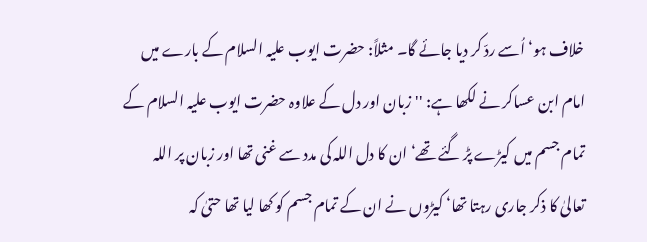خلاف ہو‘ اُسے ردّ کر دیا جائے گا۔ مثلاً: حضرت ایوب علیہ السلام کے بارے میں امام ابن عساکر نے لکھا ہے: ''زبان اور دل کے علاوہ حضرت ایوب علیہ السلام کے تمام جسم میں کیڑے پڑ گئے تھے‘ ان کا دل اللہ کی مدد سے غنی تھا اور زبان پر اللہ تعالیٰ کا ذکر جاری رہتا تھا‘ کیڑوں نے ان کے تمام جسم کو کھا لیا تھا حتیٰ کہ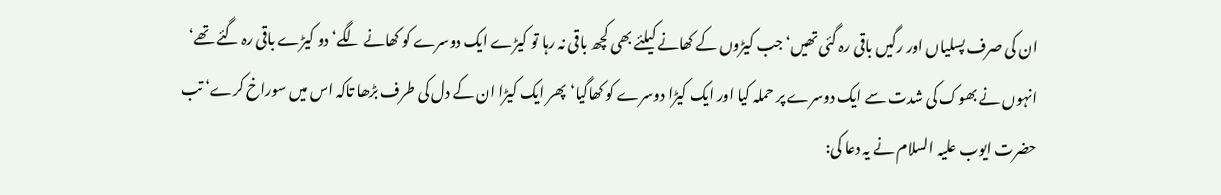ان کی صرف پسلیاں اور رگیں باقی رہ گئی تھیں‘ جب کیڑوں کے کھانے کیلئے بھی کچھ باقی نہ رہا تو کیڑے ایک دوسرے کو کھانے لگے‘ دو کیڑے باقی رہ گئے تھے‘ انہوں نے بھوک کی شدت سے ایک دوسرے پر حملہ کیا اور ایک کیڑا دوسرے کو کھاگیا‘پھر ایک کیڑا ان کے دل کی طرف بڑھا تاکہ اس میں سوراخ کرے‘ تب حضرت ایوب علیہ السلام نے یہ دعا کی: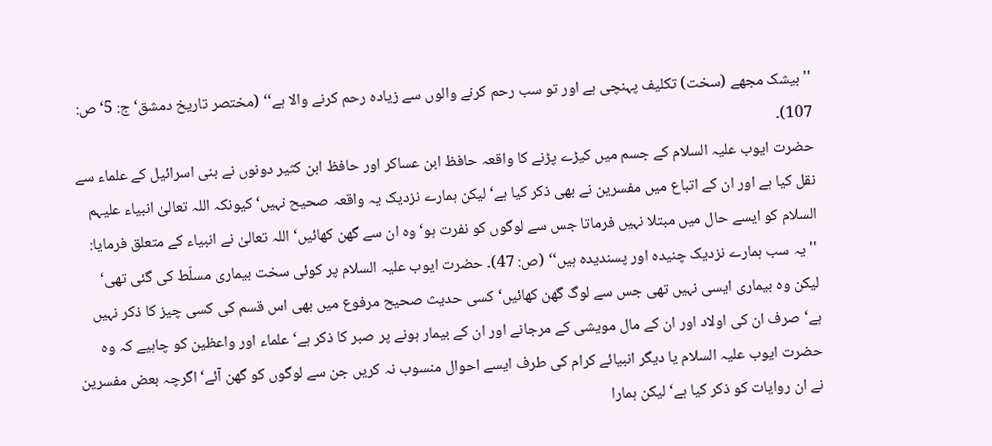''بیشک مجھے (سخت) تکلیف پہنچی ہے اور تو سب رحم کرنے والوں سے زیادہ رحم کرنے والا ہے‘‘ (مختصر تاریخ دمشق‘ ج: 5‘ ص: 107)۔
حضرت ایوب علیہ السلام کے جسم میں کیڑے پڑنے کا واقعہ حافظ ابن عساکر اور حافظ ابن کثیر دونوں نے بنی اسرائیل کے علماء سے نقل کیا ہے اور ان کے اتباع میں مفسرین نے بھی ذکر کیا ہے‘ لیکن ہمارے نزدیک یہ واقعہ صحیح نہیں‘ کیونکہ اللہ تعالیٰ انبیاء علیہم السلام کو ایسے حال میں مبتلا نہیں فرماتا جس سے لوگوں کو نفرت ہو‘ وہ ان سے گھن کھائیں‘ اللہ تعالیٰ نے انبیاء کے متعلق فرمایا: ''یہ سب ہمارے نزدیک چنیدہ اور پسندیدہ ہیں‘‘ (ص: 47)۔ حضرت ایوب علیہ السلام پر کوئی سخت بیماری مسلّط کی گئی تھی‘ لیکن وہ بیماری ایسی نہیں تھی جس سے لوگ گھن کھائیں‘ کسی حدیث صحیح مرفوع میں بھی اس قسم کی کسی چیز کا ذکر نہیں ہے‘ صرف ان کی اولاد اور ان کے مال مویشی کے مرجانے اور ان کے بیمار ہونے پر صبر کا ذکر ہے‘ علماء اور واعظین کو چاہیے کہ وہ حضرت ایوب علیہ السلام یا دیگر انبیائے کرام کی طرف ایسے احوال منسوب نہ کریں جن سے لوگوں کو گھن آئے‘ اگرچہ بعض مفسرین نے ان روایات کو ذکر کیا ہے‘ لیکن ہمارا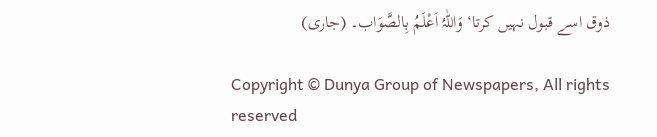ذوق اسے قبول نہیں کرتا‘ وَاللّٰہُ اَعْلَمُ بِالصَّوَاب۔ (جاری)

Copyright © Dunya Group of Newspapers, All rights reserved